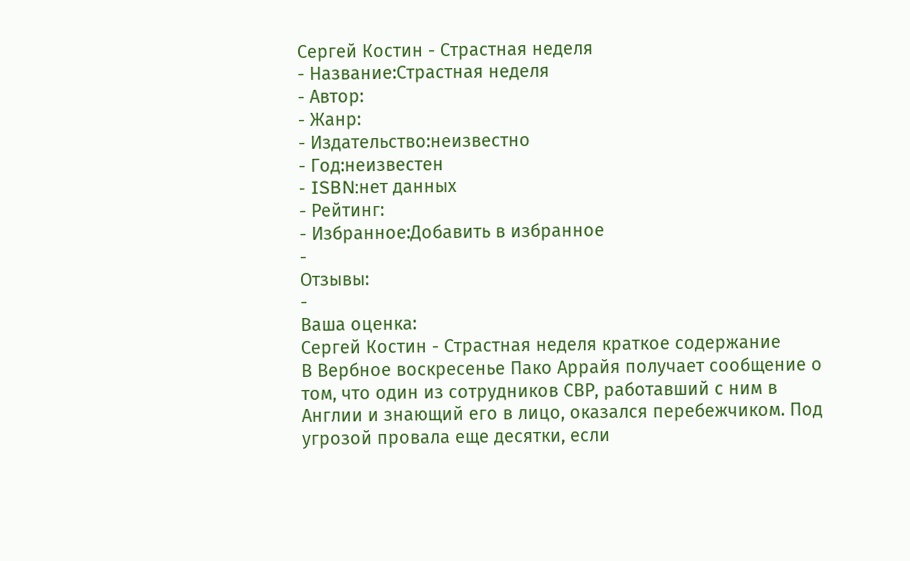Сергей Костин - Страстная неделя
- Название:Страстная неделя
- Автор:
- Жанр:
- Издательство:неизвестно
- Год:неизвестен
- ISBN:нет данных
- Рейтинг:
- Избранное:Добавить в избранное
-
Отзывы:
-
Ваша оценка:
Сергей Костин - Страстная неделя краткое содержание
В Вербное воскресенье Пако Аррайя получает сообщение о том, что один из сотрудников СВР, работавший с ним в Англии и знающий его в лицо, оказался перебежчиком. Под угрозой провала еще десятки, если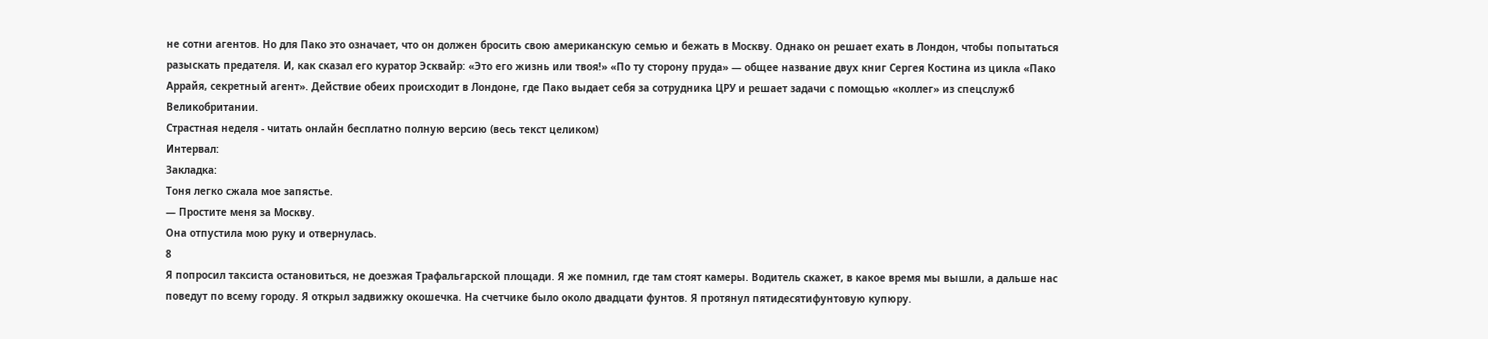не сотни агентов. Но для Пако это означает, что он должен бросить свою американскую семью и бежать в Москву. Однако он решает ехать в Лондон, чтобы попытаться разыскать предателя. И, как сказал его куратор Эсквайр: «Это его жизнь или твоя!» «По ту сторону пруда» — общее название двух книг Сергея Костина из цикла «Пако Аррайя, секретный агент». Действие обеих происходит в Лондоне, где Пако выдает себя за сотрудника ЦРУ и решает задачи с помощью «коллег» из спецслужб Великобритании.
Страстная неделя - читать онлайн бесплатно полную версию (весь текст целиком)
Интервал:
Закладка:
Тоня легко сжала мое запястье.
— Простите меня за Москву.
Она отпустила мою руку и отвернулась.
8
Я попросил таксиста остановиться, не доезжая Трафальгарской площади. Я же помнил, где там стоят камеры. Водитель скажет, в какое время мы вышли, а дальше нас поведут по всему городу. Я открыл задвижку окошечка. На счетчике было около двадцати фунтов. Я протянул пятидесятифунтовую купюру.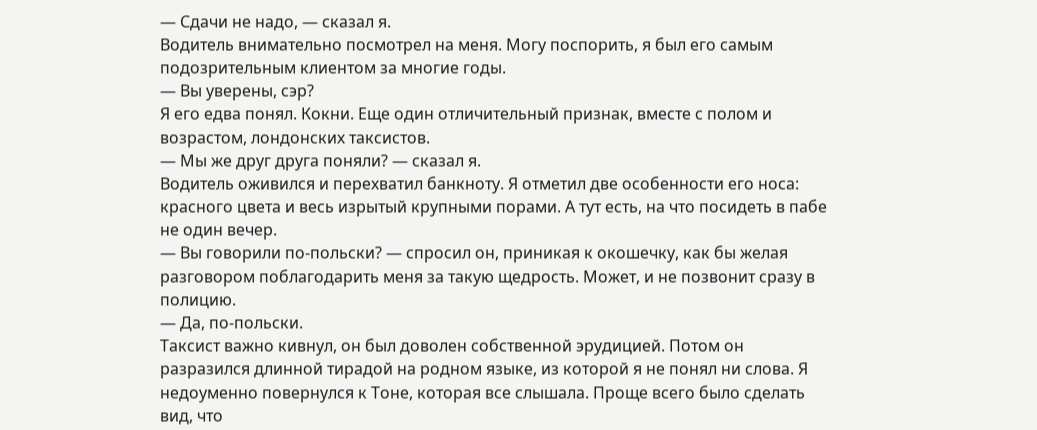— Сдачи не надо, — сказал я.
Водитель внимательно посмотрел на меня. Могу поспорить, я был его самым подозрительным клиентом за многие годы.
— Вы уверены, сэр?
Я его едва понял. Кокни. Еще один отличительный признак, вместе с полом и возрастом, лондонских таксистов.
— Мы же друг друга поняли? — сказал я.
Водитель оживился и перехватил банкноту. Я отметил две особенности его носа: красного цвета и весь изрытый крупными порами. А тут есть, на что посидеть в пабе не один вечер.
— Вы говорили по-польски? — спросил он, приникая к окошечку, как бы желая разговором поблагодарить меня за такую щедрость. Может, и не позвонит сразу в полицию.
— Да, по-польски.
Таксист важно кивнул, он был доволен собственной эрудицией. Потом он разразился длинной тирадой на родном языке, из которой я не понял ни слова. Я недоуменно повернулся к Тоне, которая все слышала. Проще всего было сделать вид, что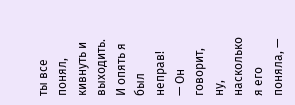ты все понял, кивнуть и выходить. И опять я был неправ!
— Он говорит, ну, насколько я его поняла, —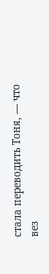стала переводить Тоня, — что вез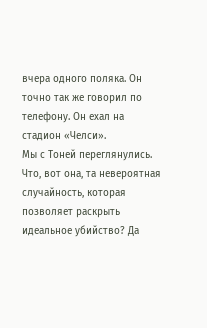вчера одного поляка. Он точно так же говорил по телефону. Он ехал на стадион «Челси».
Мы с Тоней переглянулись. Что, вот она, та невероятная случайность, которая позволяет раскрыть идеальное убийство? Да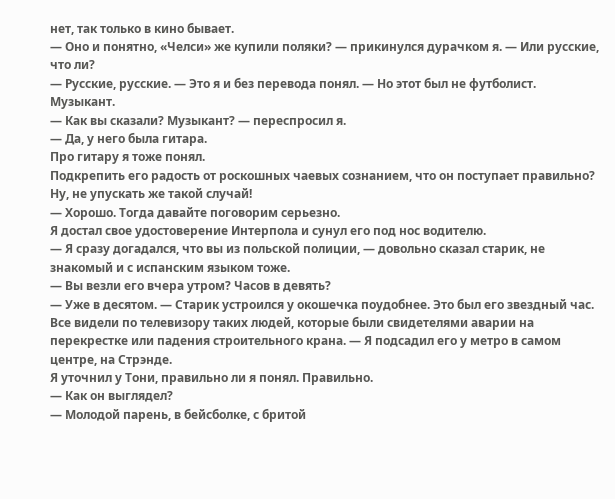нет, так только в кино бывает.
— Оно и понятно, «Челси» же купили поляки? — прикинулся дурачком я. — Или русские, что ли?
— Русские, русские. — Это я и без перевода понял. — Но этот был не футболист. Музыкант.
— Как вы сказали? Музыкант? — переспросил я.
— Да, у него была гитара.
Про гитару я тоже понял.
Подкрепить его радость от роскошных чаевых сознанием, что он поступает правильно? Ну, не упускать же такой случай!
— Хорошо. Тогда давайте поговорим серьезно.
Я достал свое удостоверение Интерпола и сунул его под нос водителю.
— Я сразу догадался, что вы из польской полиции, — довольно сказал старик, не знакомый и с испанским языком тоже.
— Вы везли его вчера утром? Часов в девять?
— Уже в десятом. — Старик устроился у окошечка поудобнее. Это был его звездный час. Все видели по телевизору таких людей, которые были свидетелями аварии на перекрестке или падения строительного крана. — Я подсадил его у метро в самом центре, на Стрэнде.
Я уточнил у Тони, правильно ли я понял. Правильно.
— Как он выглядел?
— Молодой парень, в бейсболке, с бритой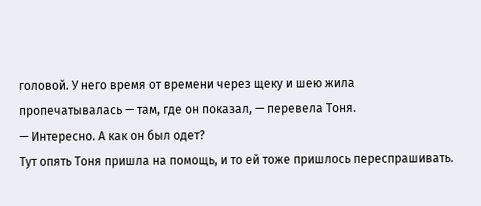головой. У него время от времени через щеку и шею жила пропечатывалась — там, где он показал, — перевела Тоня.
— Интересно. А как он был одет?
Тут опять Тоня пришла на помощь, и то ей тоже пришлось переспрашивать.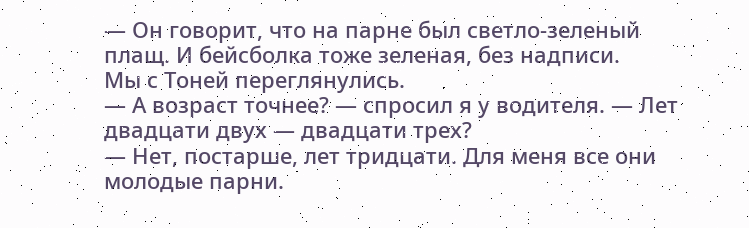— Он говорит, что на парне был светло-зеленый плащ. И бейсболка тоже зеленая, без надписи.
Мы с Тоней переглянулись.
— А возраст точнее? — спросил я у водителя. — Лет двадцати двух — двадцати трех?
— Нет, постарше, лет тридцати. Для меня все они молодые парни.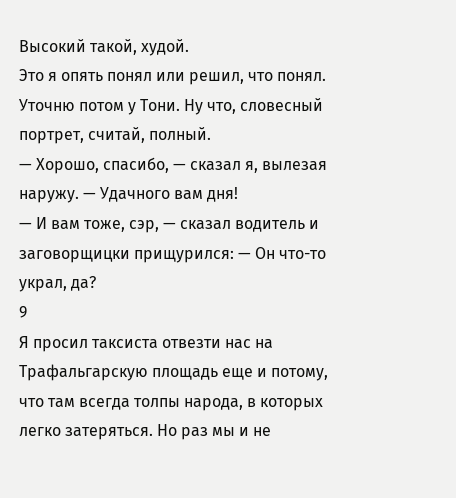Высокий такой, худой.
Это я опять понял или решил, что понял. Уточню потом у Тони. Ну что, словесный портрет, считай, полный.
— Хорошо, спасибо, — сказал я, вылезая наружу. — Удачного вам дня!
— И вам тоже, сэр, — сказал водитель и заговорщицки прищурился: — Он что-то украл, да?
9
Я просил таксиста отвезти нас на Трафальгарскую площадь еще и потому, что там всегда толпы народа, в которых легко затеряться. Но раз мы и не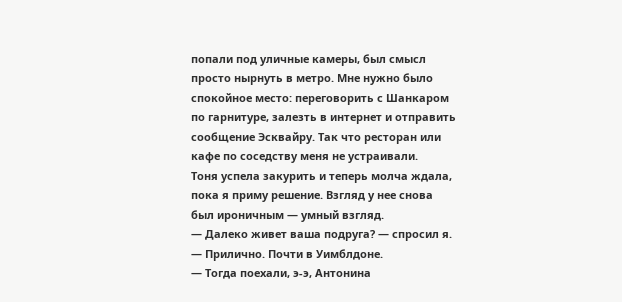попали под уличные камеры, был смысл просто нырнуть в метро. Мне нужно было спокойное место: переговорить с Шанкаром по гарнитуре, залезть в интернет и отправить сообщение Эсквайру. Так что ресторан или кафе по соседству меня не устраивали.
Тоня успела закурить и теперь молча ждала, пока я приму решение. Взгляд у нее снова был ироничным — умный взгляд.
— Далеко живет ваша подруга? — спросил я.
— Прилично. Почти в Уимблдоне.
— Тогда поехали, э-э, Антонина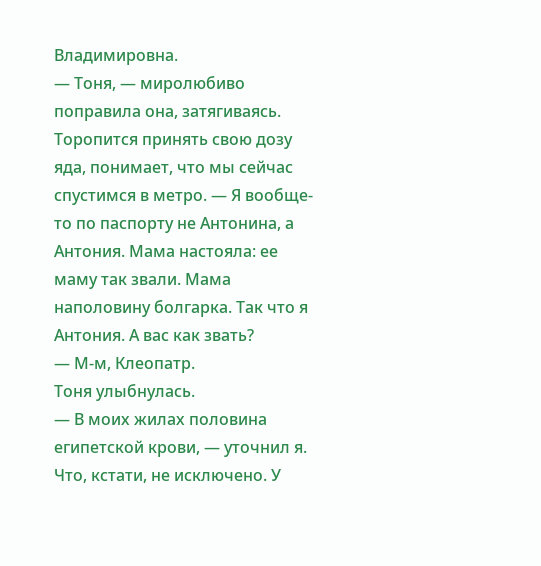Владимировна.
— Тоня, — миролюбиво поправила она, затягиваясь. Торопится принять свою дозу яда, понимает, что мы сейчас спустимся в метро. — Я вообще-то по паспорту не Антонина, а Антония. Мама настояла: ее маму так звали. Мама наполовину болгарка. Так что я Антония. А вас как звать?
— М-м, Клеопатр.
Тоня улыбнулась.
— В моих жилах половина египетской крови, — уточнил я.
Что, кстати, не исключено. У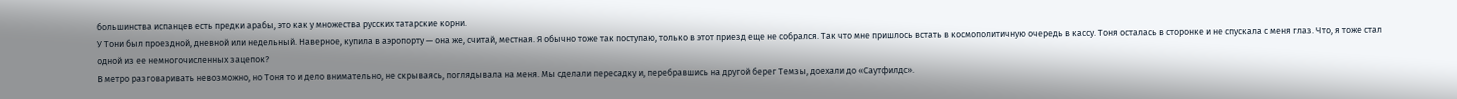большинства испанцев есть предки арабы, это как у множества русских татарские корни.
У Тони был проездной, дневной или недельный. Наверное, купила в аэропорту — она же, считай, местная. Я обычно тоже так поступаю, только в этот приезд еще не собрался. Так что мне пришлось встать в космополитичную очередь в кассу. Тоня осталась в сторонке и не спускала с меня глаз. Что, я тоже стал одной из ее немногочисленных зацепок?
В метро разговаривать невозможно, но Тоня то и дело внимательно, не скрываясь, поглядывала на меня. Мы сделали пересадку и, перебравшись на другой берег Темзы, доехали до «Саутфилдс».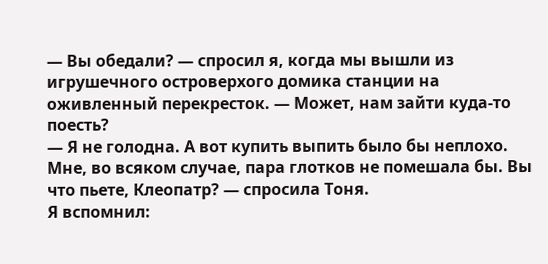— Вы обедали? — спросил я, когда мы вышли из игрушечного островерхого домика станции на оживленный перекресток. — Может, нам зайти куда-то поесть?
— Я не голодна. А вот купить выпить было бы неплохо. Мне, во всяком случае, пара глотков не помешала бы. Вы что пьете, Клеопатр? — спросила Тоня.
Я вспомнил: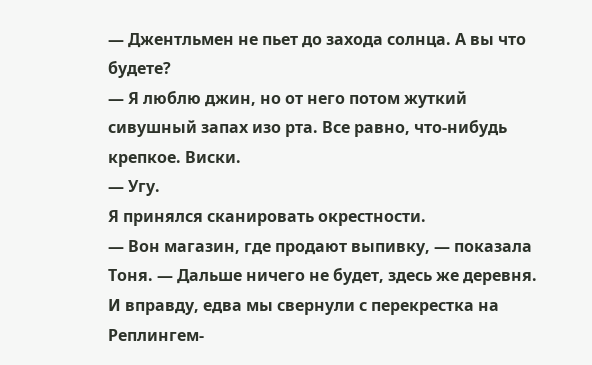— Джентльмен не пьет до захода солнца. А вы что будете?
— Я люблю джин, но от него потом жуткий сивушный запах изо рта. Все равно, что-нибудь крепкое. Виски.
— Угу.
Я принялся сканировать окрестности.
— Вон магазин, где продают выпивку, — показала Тоня. — Дальше ничего не будет, здесь же деревня.
И вправду, едва мы свернули с перекрестка на Реплингем-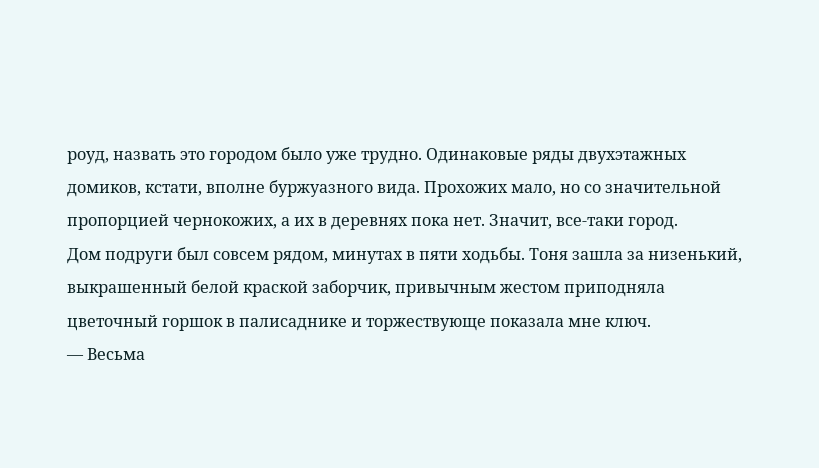роуд, назвать это городом было уже трудно. Одинаковые ряды двухэтажных домиков, кстати, вполне буржуазного вида. Прохожих мало, но со значительной пропорцией чернокожих, а их в деревнях пока нет. Значит, все-таки город.
Дом подруги был совсем рядом, минутах в пяти ходьбы. Тоня зашла за низенький, выкрашенный белой краской заборчик, привычным жестом приподняла цветочный горшок в палисаднике и торжествующе показала мне ключ.
— Весьма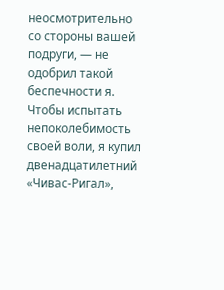неосмотрительно со стороны вашей подруги, — не одобрил такой беспечности я.
Чтобы испытать непоколебимость своей воли, я купил двенадцатилетний «Чивас-Ригал»,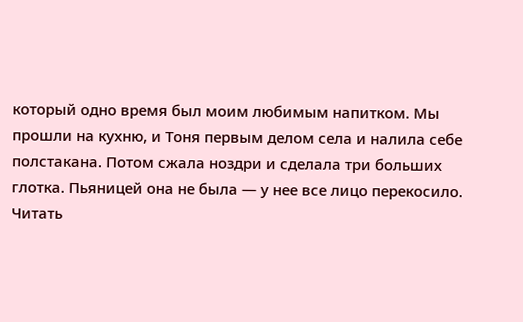который одно время был моим любимым напитком. Мы прошли на кухню, и Тоня первым делом села и налила себе полстакана. Потом сжала ноздри и сделала три больших глотка. Пьяницей она не была — у нее все лицо перекосило.
Читать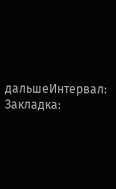дальшеИнтервал:
Закладка: